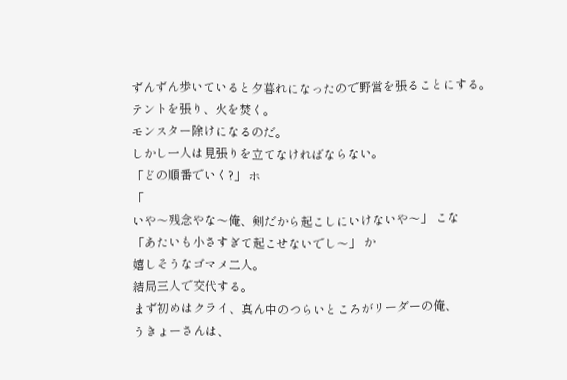ずんずん歩いていると夕暮れになったので野営を張ることにする。
テントを張り、火を焚く。
モンスター除けになるのだ。
しかし一人は見張りを立てなければならない。
「どの順番でいく?」 ホ
「
いや〜残念やな〜俺、剣だから起こしにいけないや〜」 こな
「あたいも小さすぎて起こせないでし〜」 か
嬉しそうなゴマメ二人。
結局三人で交代する。
まず初めはクライ、真ん中のつらいところがリーダーの俺、
うきょーさんは、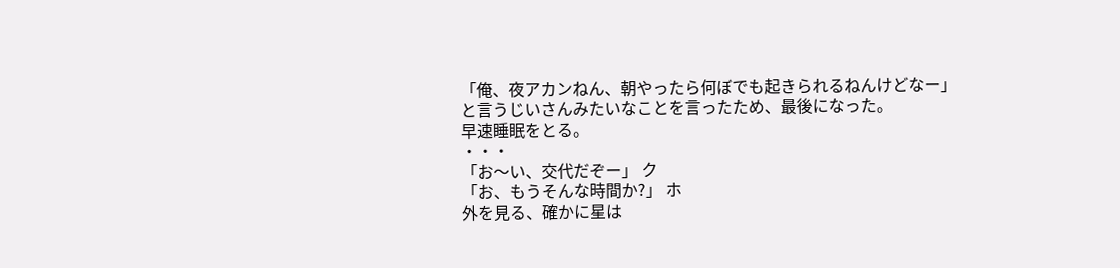「俺、夜アカンねん、朝やったら何ぼでも起きられるねんけどなー」
と言うじいさんみたいなことを言ったため、最後になった。
早速睡眠をとる。
・・・
「お〜い、交代だぞー」 ク
「お、もうそんな時間か?」 ホ
外を見る、確かに星は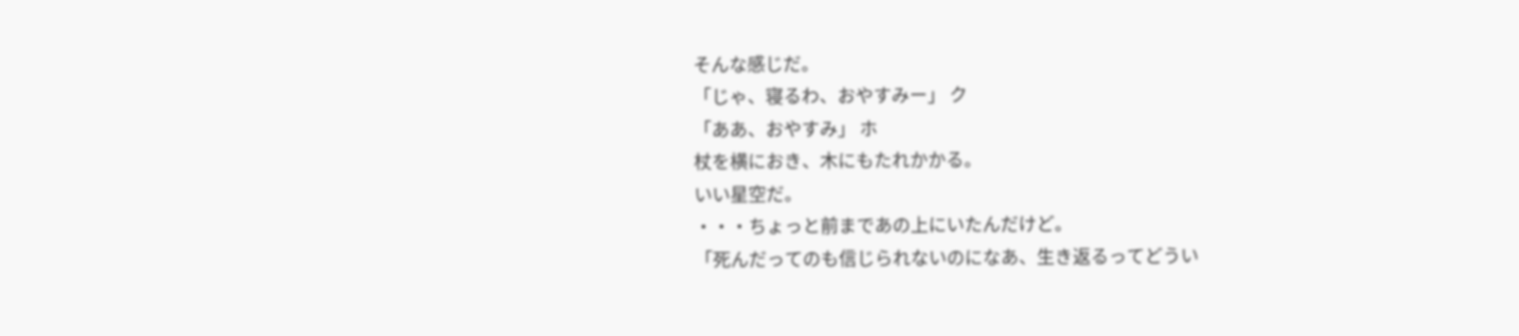そんな感じだ。
「じゃ、寝るわ、おやすみー」 ク
「ああ、おやすみ」 ホ
杖を横におき、木にもたれかかる。
いい星空だ。
・・・ちょっと前まであの上にいたんだけど。
「死んだってのも信じられないのになあ、生き返るってどうい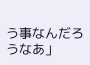う事なんだろうなあ」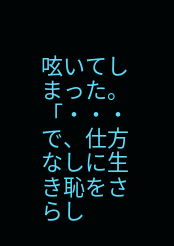呟いてしまった。
「・・・で、仕方なしに生き恥をさらし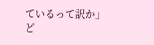ているって訳か」
ど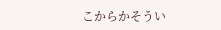こからかそうい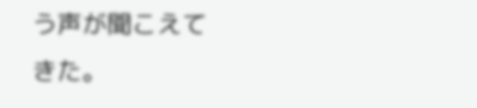う声が聞こえてきた。